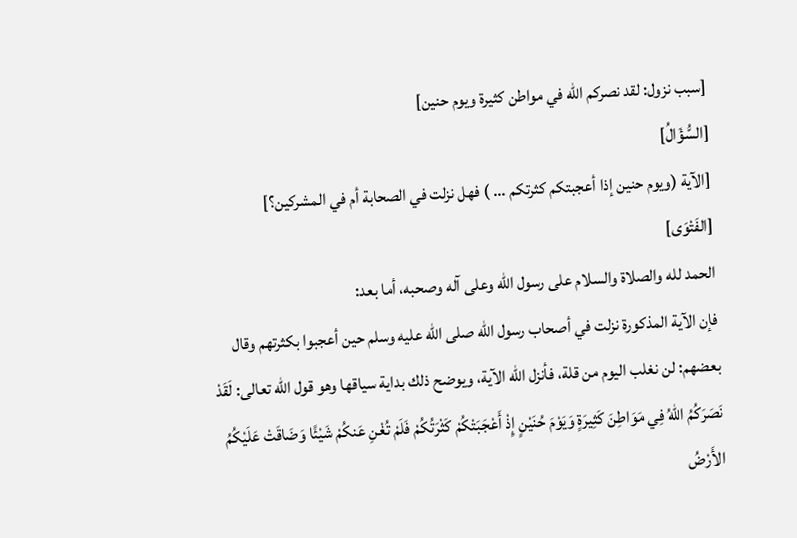[سبب نزول: لقد نصركم الله في مواطن كثيرة ويوم حنين]
[السُّؤَالُ]
[الآية (ويوم حنين إذا أعجبتكم كثرتكم ... ) فهل نزلت في الصحابة أم في المشركين؟]
[الفَتْوَى]
الحمد لله والصلاة والسلام على رسول الله وعلى آله وصحبه، أما بعد:
فإن الآية المذكورة نزلت في أصحاب رسول الله صلى الله عليه وسلم حين أعجبوا بكثرتهم وقال بعضهم: لن نغلب اليوم من قلة، فأنزل الله الآية، ويوضح ذلك بداية سياقها وهو قول الله تعالى: لَقَدْ نَصَرَكُمُ اللهُ فِي مَوَاطِنَ كَثِيرَةٍ وَيَوْمَ حُنَيْنٍ إِذْ أَعْجَبَتْكُمْ كَثْرَتُكُمْ فَلَمْ تُغْنِ عَنكُمْ شَيْئًا وَضَاقَتْ عَلَيْكُمُ الأَرْضُ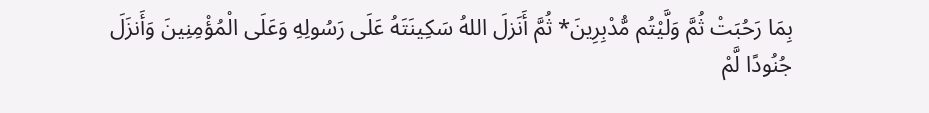بِمَا رَحُبَتْ ثُمَّ وَلَّيْتُم مُّدْبِرِينَ* ثُمَّ أَنَزلَ اللهُ سَكِينَتَهُ عَلَى رَسُولِهِ وَعَلَى الْمُؤْمِنِينَ وَأَنزَلَ جُنُودًا لَّمْ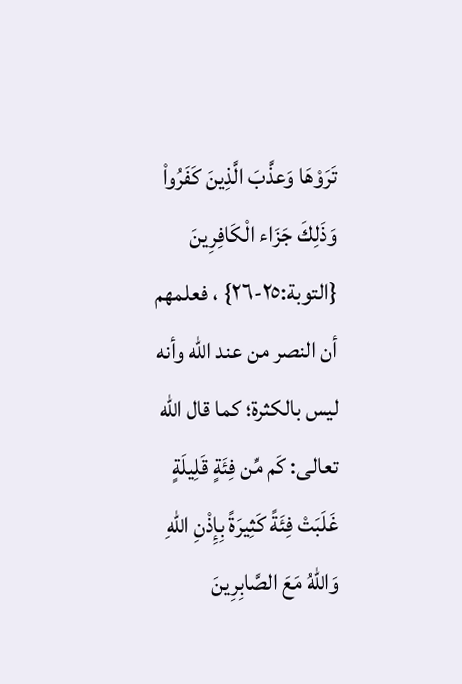تَرَوْهَا وَعذَّبَ الَّذِينَ كَفَرُواْ وَذَلِكَ جَزَاء الْكَافِرِينَ {التوبة:٢٥-٢٦} ، فعلمهم أن النصر من عند الله وأنه ليس بالكثرة؛ كما قال الله تعالى: كَم مِّن فِئَةٍ قَلِيلَةٍ غَلَبَتْ فِئَةً كَثِيرَةً بِإِذْنِ اللهِ وَاللهُ مَعَ الصَّابِرِينَ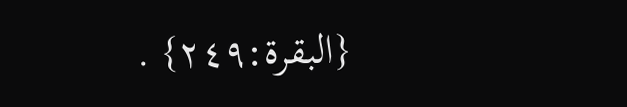{البقرة:٢٤٩} .